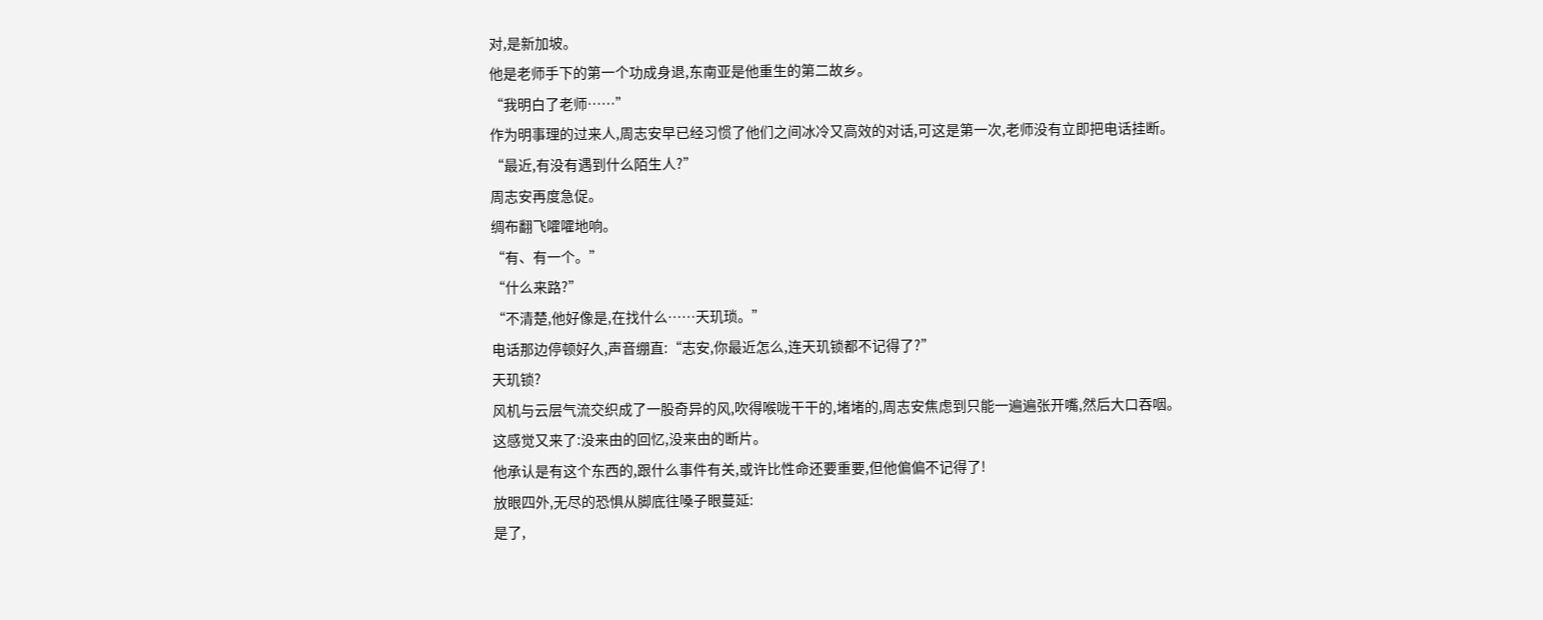对,是新加坡。
他是老师手下的第一个功成身退,东南亚是他重生的第二故乡。
“我明白了老师……”
作为明事理的过来人,周志安早已经习惯了他们之间冰冷又高效的对话,可这是第一次,老师没有立即把电话挂断。
“最近,有没有遇到什么陌生人?”
周志安再度急促。
绸布翻飞嚯嚯地响。
“有、有一个。”
“什么来路?”
“不清楚,他好像是,在找什么……天玑琐。”
电话那边停顿好久,声音绷直:“志安,你最近怎么,连天玑锁都不记得了?”
天玑锁?
风机与云层气流交织成了一股奇异的风,吹得喉咙干干的,堵堵的,周志安焦虑到只能一遍遍张开嘴,然后大口吞咽。
这感觉又来了:没来由的回忆,没来由的断片。
他承认是有这个东西的,跟什么事件有关,或许比性命还要重要,但他偏偏不记得了!
放眼四外,无尽的恐惧从脚底往嗓子眼蔓延:
是了,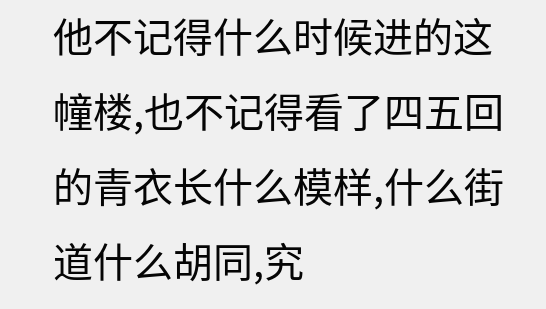他不记得什么时候进的这幢楼,也不记得看了四五回的青衣长什么模样,什么街道什么胡同,究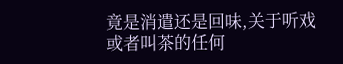竟是消遣还是回味,关于听戏或者叫茶的任何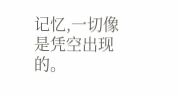记忆,一切像是凭空出现的。